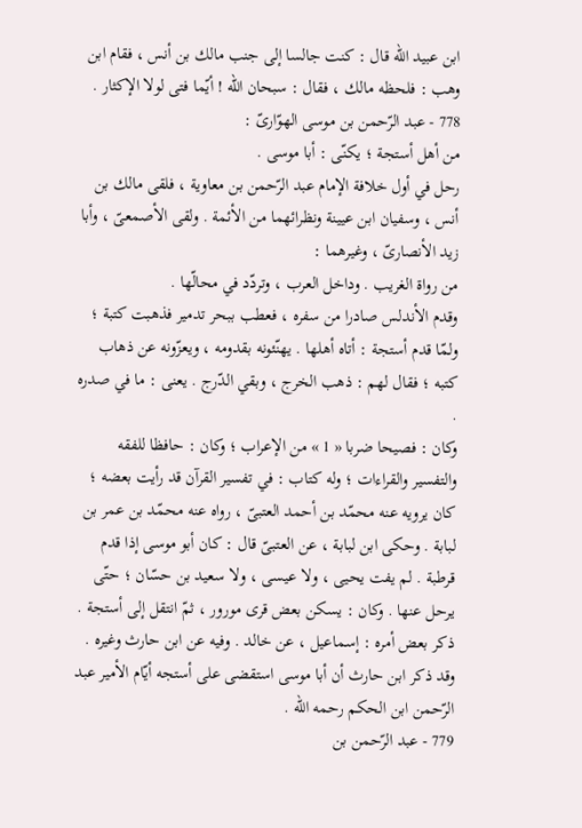ابن عبيد اللّه قال : كنت جالسا إلى جنب مالك بن أنس ، فقام ابن وهب : فلحظه مالك ، فقال : سبحان اللّه ! أيّما فتى لولا الإكثار .
778 - عبد الرّحمن بن موسى الهوّارىّ :
من أهل أستجة ؛ يكنّى : أبا موسى .
رحل في أول خلافة الإمام عبد الرّحمن بن معاوية ، فلقى مالك بن أنس ، وسفيان ابن عيينة ونظرائهما من الأئمة . ولقى الأصمعىّ ، وأبا زيد الأنصارىّ ، وغيرهما :
من رواة الغريب . وداخل العرب ، وتردّد في محالّها .
وقدم الأندلس صادرا من سفره ، فعطب ببحر تدمير فذهبت كتبة ؛ ولمّا قدم أستجة : أتاه أهلها . يهنّئونه بقدومه ، ويعزّونه عن ذهاب كتبه ؛ فقال لهم : ذهب الخرج ، وبقي الدّرج . يعنى : ما في صدره .
وكان : فصيحا ضربا « 1 » من الإعراب ؛ وكان : حافظا للفقه والتفسير والقراءات ؛ وله كتاب : في تفسير القرآن قد رأيت بعضه ؛ كان يرويه عنه محمّد بن أحمد العتبىّ ، رواه عنه محمّد بن عمر بن لبابة . وحكى ابن لبابة ، عن العتبىّ قال : كان أبو موسى إذا قدم قرطبة . لم يفت يحيى ، ولا عيسى ، ولا سعيد بن حسّان ؛ حتّى يرحل عنها . وكان : يسكن بعض قرى مورور ، ثمّ انتقل إلى أستجة .
ذكر بعض أمره : إسماعيل ، عن خالد . وفيه عن ابن حارث وغيره .
وقد ذكر ابن حارث أن أبا موسى استقضى على أستجه أيّام الأمير عبد الرّحمن ابن الحكم رحمه اللّه .
779 - عبد الرّحمن بن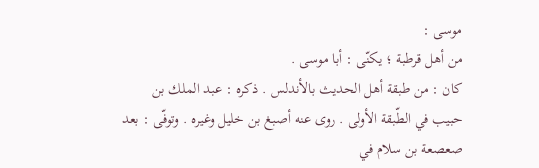موسى :
من أهل قرطبة ؛ يكنّى : أبا موسى .
كان : من طبقة أهل الحديث بالأندلس . ذكره : عبد الملك بن حبيب في الطّبقة الأولى . روى عنه أصبغ بن خليل وغيره . وتوفّى : بعد صعصعة بن سلام في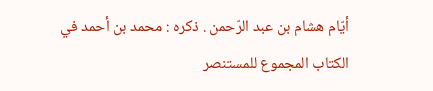أيّام هشام بن عبد الرّحمن . ذكره : محمد بن أحمد في الكتاب المجموع للمستنصر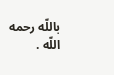باللّه رحمه اللّه .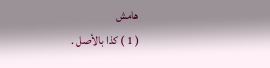هامش
( 1 ) كذا بالأصل .